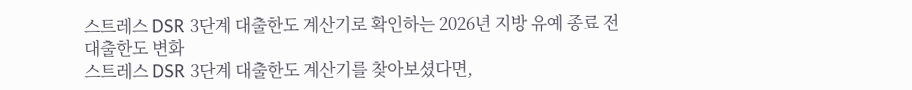스트레스 DSR 3단계 대출한도 계산기로 확인하는 2026년 지방 유예 종료 전 대출한도 변화
스트레스 DSR 3단계 대출한도 계산기를 찾아보셨다면,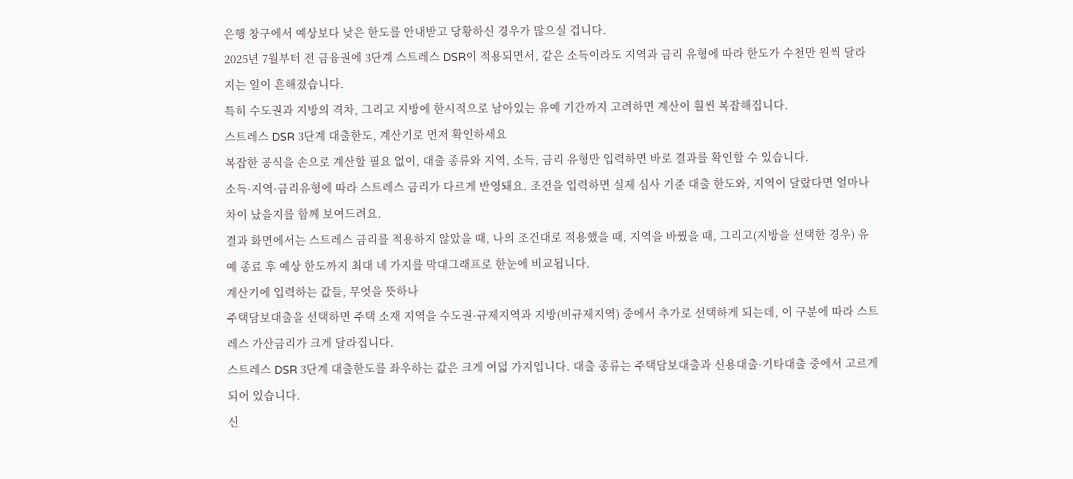은행 창구에서 예상보다 낮은 한도를 안내받고 당황하신 경우가 많으실 겁니다.
2025년 7월부터 전 금융권에 3단계 스트레스 DSR이 적용되면서, 같은 소득이라도 지역과 금리 유형에 따라 한도가 수천만 원씩 달라지는 일이 흔해졌습니다.
특히 수도권과 지방의 격차, 그리고 지방에 한시적으로 남아있는 유예 기간까지 고려하면 계산이 훨씬 복잡해집니다.
스트레스 DSR 3단계 대출한도, 계산기로 먼저 확인하세요
복잡한 공식을 손으로 계산할 필요 없이, 대출 종류와 지역, 소득, 금리 유형만 입력하면 바로 결과를 확인할 수 있습니다.
소득·지역·금리유형에 따라 스트레스 금리가 다르게 반영돼요. 조건을 입력하면 실제 심사 기준 대출 한도와, 지역이 달랐다면 얼마나 차이 났을지를 함께 보여드려요.
결과 화면에서는 스트레스 금리를 적용하지 않았을 때, 나의 조건대로 적용했을 때, 지역을 바꿨을 때, 그리고(지방을 선택한 경우) 유예 종료 후 예상 한도까지 최대 네 가지를 막대그래프로 한눈에 비교됩니다.
계산기에 입력하는 값들, 무엇을 뜻하나
주택담보대출을 선택하면 주택 소재 지역을 수도권·규제지역과 지방(비규제지역) 중에서 추가로 선택하게 되는데, 이 구분에 따라 스트레스 가산금리가 크게 달라집니다.
스트레스 DSR 3단계 대출한도를 좌우하는 값은 크게 여덟 가지입니다. 대출 종류는 주택담보대출과 신용대출·기타대출 중에서 고르게 되어 있습니다.
신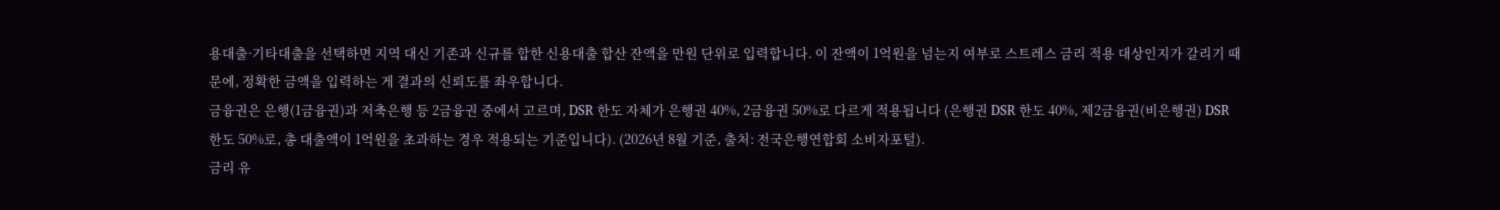용대출·기타대출을 선택하면 지역 대신 기존과 신규를 합한 신용대출 합산 잔액을 만원 단위로 입력합니다. 이 잔액이 1억원을 넘는지 여부로 스트레스 금리 적용 대상인지가 갈리기 때문에, 정확한 금액을 입력하는 게 결과의 신뢰도를 좌우합니다.
금융권은 은행(1금융권)과 저축은행 등 2금융권 중에서 고르며, DSR 한도 자체가 은행권 40%, 2금융권 50%로 다르게 적용됩니다 (은행권 DSR 한도 40%, 제2금융권(비은행권) DSR 한도 50%로, 총 대출액이 1억원을 초과하는 경우 적용되는 기준입니다). (2026년 8월 기준, 출처: 전국은행연합회 소비자포털).
금리 유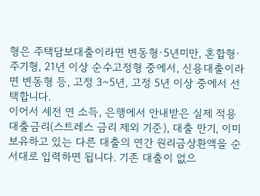형은 주택담보대출이라면 변동형·5년미만, 혼합형·주기형, 21년 이상 순수고정형 중에서, 신용대출이라면 변동형 등, 고정 3~5년, 고정 5년 이상 중에서 선택합니다.
이어서 세전 연 소득, 은행에서 안내받은 실제 적용 대출금리(스트레스 금리 제외 기준), 대출 만기, 이미 보유하고 있는 다른 대출의 연간 원리금상환액을 순서대로 입력하면 됩니다. 기존 대출이 없으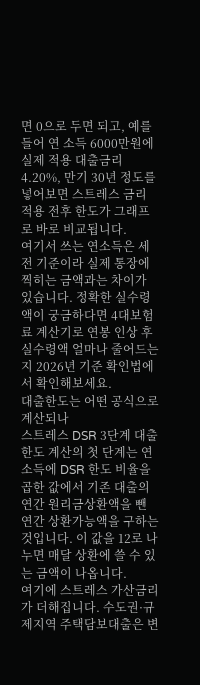면 0으로 두면 되고, 예를 들어 연 소득 6000만원에 실제 적용 대출금리 4.20%, 만기 30년 정도를 넣어보면 스트레스 금리 적용 전후 한도가 그래프로 바로 비교됩니다.
여기서 쓰는 연소득은 세전 기준이라 실제 통장에 찍히는 금액과는 차이가 있습니다. 정확한 실수령액이 궁금하다면 4대보험료 계산기로 연봉 인상 후 실수령액 얼마나 줄어드는지 2026년 기준 확인법에서 확인해보세요.
대출한도는 어떤 공식으로 계산되나
스트레스 DSR 3단계 대출한도 계산의 첫 단계는 연 소득에 DSR 한도 비율을 곱한 값에서 기존 대출의 연간 원리금상환액을 뺀 연간 상환가능액을 구하는 것입니다. 이 값을 12로 나누면 매달 상환에 쓸 수 있는 금액이 나옵니다.
여기에 스트레스 가산금리가 더해집니다. 수도권·규제지역 주택담보대출은 변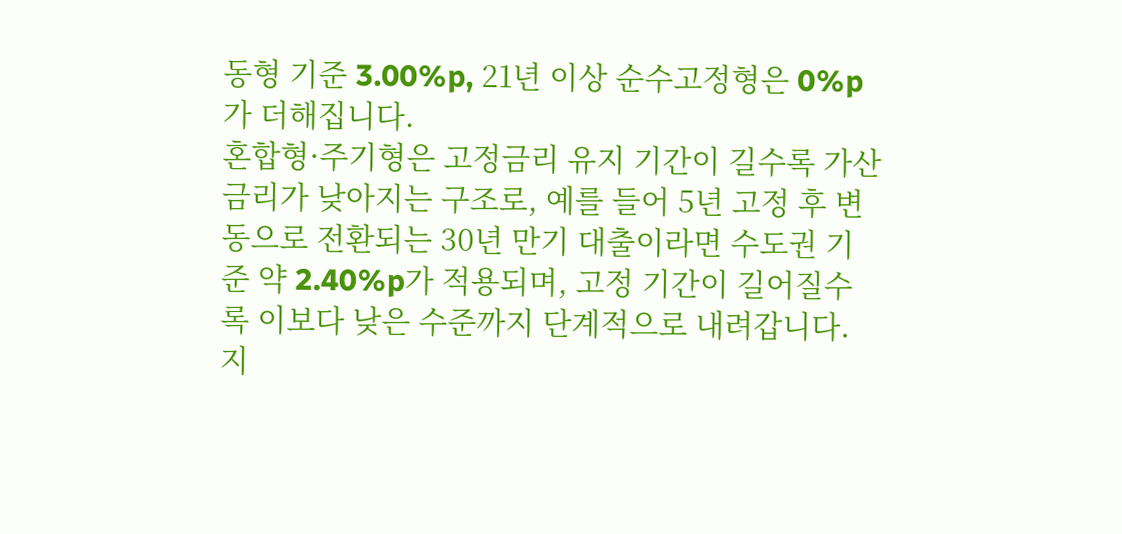동형 기준 3.00%p, 21년 이상 순수고정형은 0%p가 더해집니다.
혼합형·주기형은 고정금리 유지 기간이 길수록 가산금리가 낮아지는 구조로, 예를 들어 5년 고정 후 변동으로 전환되는 30년 만기 대출이라면 수도권 기준 약 2.40%p가 적용되며, 고정 기간이 길어질수록 이보다 낮은 수준까지 단계적으로 내려갑니다.
지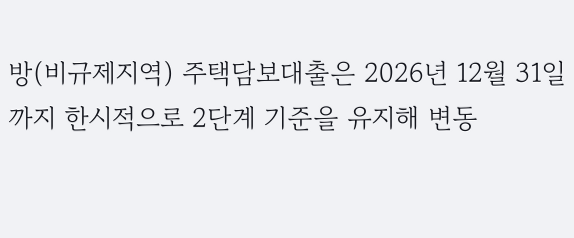방(비규제지역) 주택담보대출은 2026년 12월 31일까지 한시적으로 2단계 기준을 유지해 변동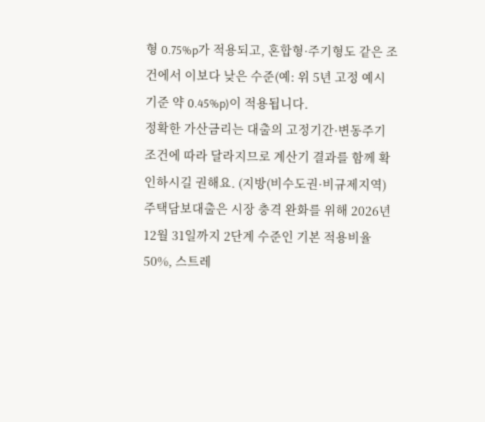형 0.75%p가 적용되고, 혼합형·주기형도 같은 조건에서 이보다 낮은 수준(예: 위 5년 고정 예시 기준 약 0.45%p)이 적용됩니다.
정확한 가산금리는 대출의 고정기간·변동주기 조건에 따라 달라지므로 계산기 결과를 함께 확인하시길 권해요. (지방(비수도권·비규제지역) 주택담보대출은 시장 충격 완화를 위해 2026년 12월 31일까지 2단계 수준인 기본 적용비율 50%, 스트레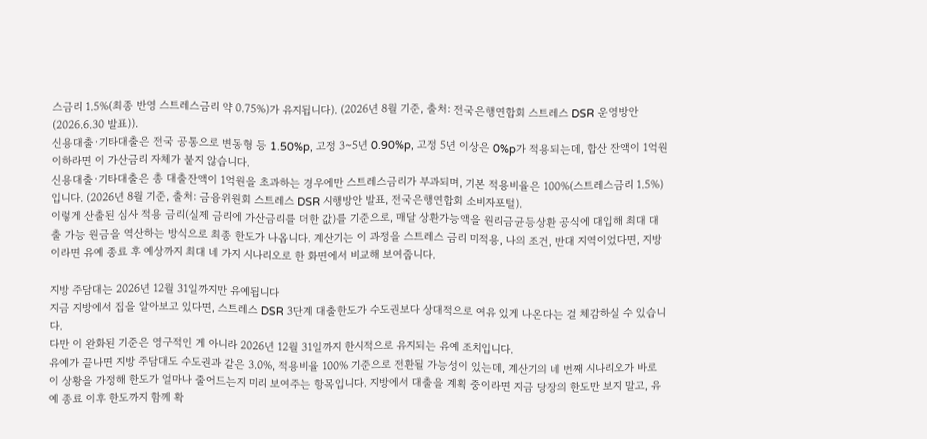스금리 1.5%(최종 반영 스트레스금리 약 0.75%)가 유지됩니다). (2026년 8월 기준, 출처: 전국은행연합회 스트레스 DSR 운영방안(2026.6.30 발표)).
신용대출·기타대출은 전국 공통으로 변동형 등 1.50%p, 고정 3~5년 0.90%p, 고정 5년 이상은 0%p가 적용되는데, 합산 잔액이 1억원 이하라면 이 가산금리 자체가 붙지 않습니다.
신용대출·기타대출은 총 대출잔액이 1억원을 초과하는 경우에만 스트레스금리가 부과되며, 기본 적용비율은 100%(스트레스금리 1.5%)입니다. (2026년 8월 기준, 출처: 금융위원회 스트레스 DSR 시행방안 발표, 전국은행연합회 소비자포털).
이렇게 산출된 심사 적용 금리(실제 금리에 가산금리를 더한 값)를 기준으로, 매달 상환가능액을 원리금균등상환 공식에 대입해 최대 대출 가능 원금을 역산하는 방식으로 최종 한도가 나옵니다. 계산기는 이 과정을 스트레스 금리 미적용, 나의 조건, 반대 지역이었다면, 지방이라면 유예 종료 후 예상까지 최대 네 가지 시나리오로 한 화면에서 비교해 보여줍니다.

지방 주담대는 2026년 12월 31일까지만 유예됩니다
지금 지방에서 집을 알아보고 있다면, 스트레스 DSR 3단계 대출한도가 수도권보다 상대적으로 여유 있게 나온다는 걸 체감하실 수 있습니다.
다만 이 완화된 기준은 영구적인 게 아니라 2026년 12월 31일까지 한시적으로 유지되는 유예 조치입니다.
유예가 끝나면 지방 주담대도 수도권과 같은 3.0%, 적용비율 100% 기준으로 전환될 가능성이 있는데, 계산기의 네 번째 시나리오가 바로 이 상황을 가정해 한도가 얼마나 줄어드는지 미리 보여주는 항목입니다. 지방에서 대출을 계획 중이라면 지금 당장의 한도만 보지 말고, 유예 종료 이후 한도까지 함께 확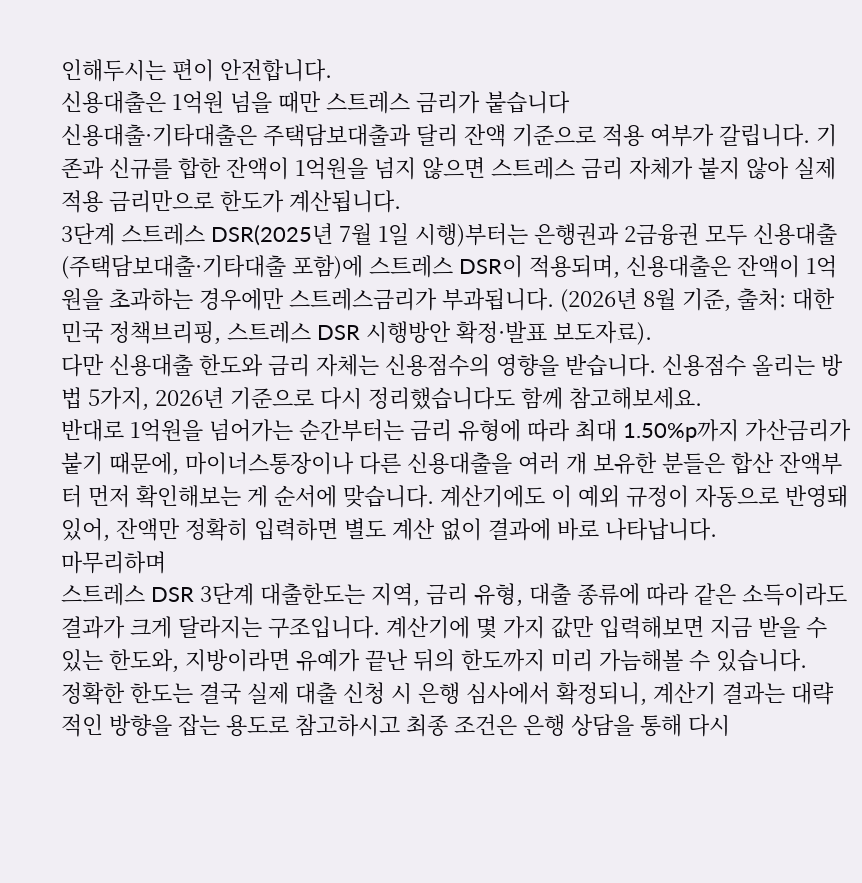인해두시는 편이 안전합니다.
신용대출은 1억원 넘을 때만 스트레스 금리가 붙습니다
신용대출·기타대출은 주택담보대출과 달리 잔액 기준으로 적용 여부가 갈립니다. 기존과 신규를 합한 잔액이 1억원을 넘지 않으면 스트레스 금리 자체가 붙지 않아 실제 적용 금리만으로 한도가 계산됩니다.
3단계 스트레스 DSR(2025년 7월 1일 시행)부터는 은행권과 2금융권 모두 신용대출(주택담보대출·기타대출 포함)에 스트레스 DSR이 적용되며, 신용대출은 잔액이 1억원을 초과하는 경우에만 스트레스금리가 부과됩니다. (2026년 8월 기준, 출처: 대한민국 정책브리핑, 스트레스 DSR 시행방안 확정·발표 보도자료).
다만 신용대출 한도와 금리 자체는 신용점수의 영향을 받습니다. 신용점수 올리는 방법 5가지, 2026년 기준으로 다시 정리했습니다도 함께 참고해보세요.
반대로 1억원을 넘어가는 순간부터는 금리 유형에 따라 최대 1.50%p까지 가산금리가 붙기 때문에, 마이너스통장이나 다른 신용대출을 여러 개 보유한 분들은 합산 잔액부터 먼저 확인해보는 게 순서에 맞습니다. 계산기에도 이 예외 규정이 자동으로 반영돼 있어, 잔액만 정확히 입력하면 별도 계산 없이 결과에 바로 나타납니다.
마무리하며
스트레스 DSR 3단계 대출한도는 지역, 금리 유형, 대출 종류에 따라 같은 소득이라도 결과가 크게 달라지는 구조입니다. 계산기에 몇 가지 값만 입력해보면 지금 받을 수 있는 한도와, 지방이라면 유예가 끝난 뒤의 한도까지 미리 가늠해볼 수 있습니다.
정확한 한도는 결국 실제 대출 신청 시 은행 심사에서 확정되니, 계산기 결과는 대략적인 방향을 잡는 용도로 참고하시고 최종 조건은 은행 상담을 통해 다시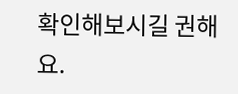확인해보시길 권해요.